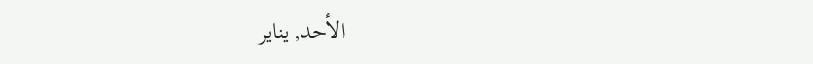الأحد, يناير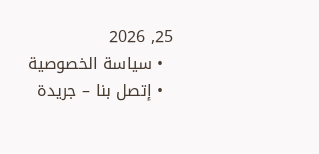25, 2026
  • سياسة الخصوصية
  • إتصل بنا – جريدة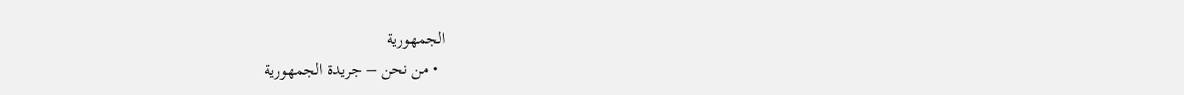الجمهورية
  • من نحن – جريدة الجمهورية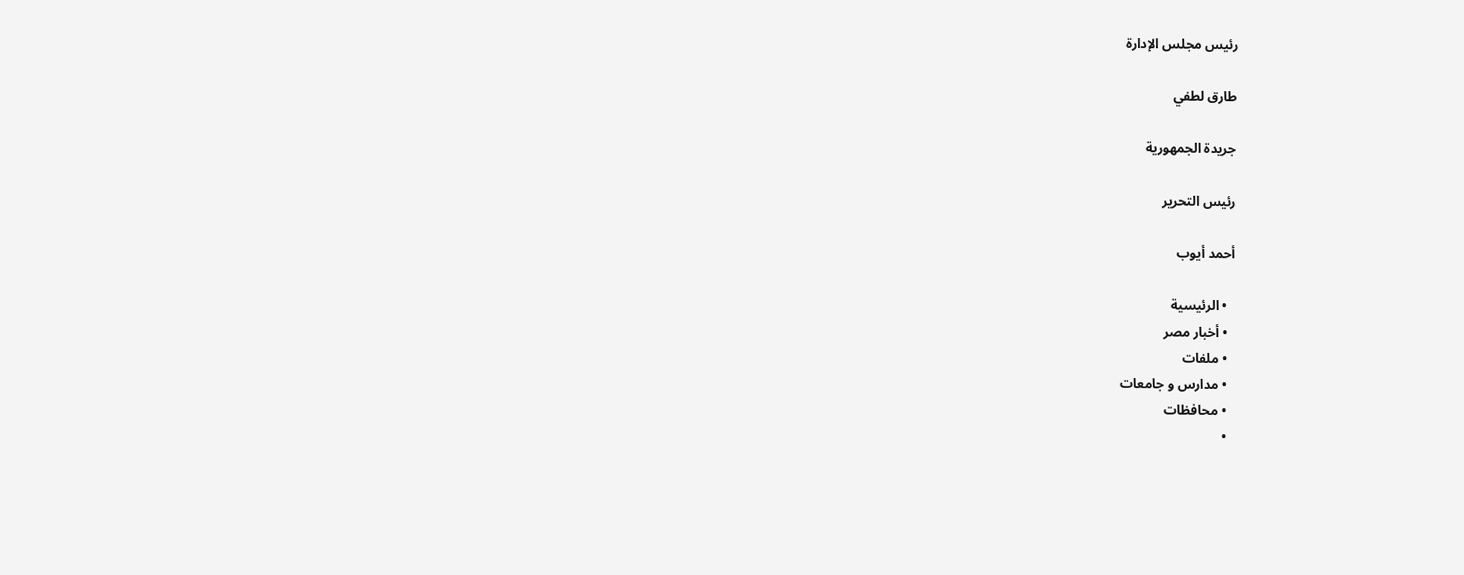رئيس مجلس الإدارة

طارق لطفي

جريدة الجمهورية

رئيس التحرير

أحمد أيوب

  • الرئيسية
  • أخبار مصر
  • ملفات
  • مدارس و جامعات
  • محافظات
  •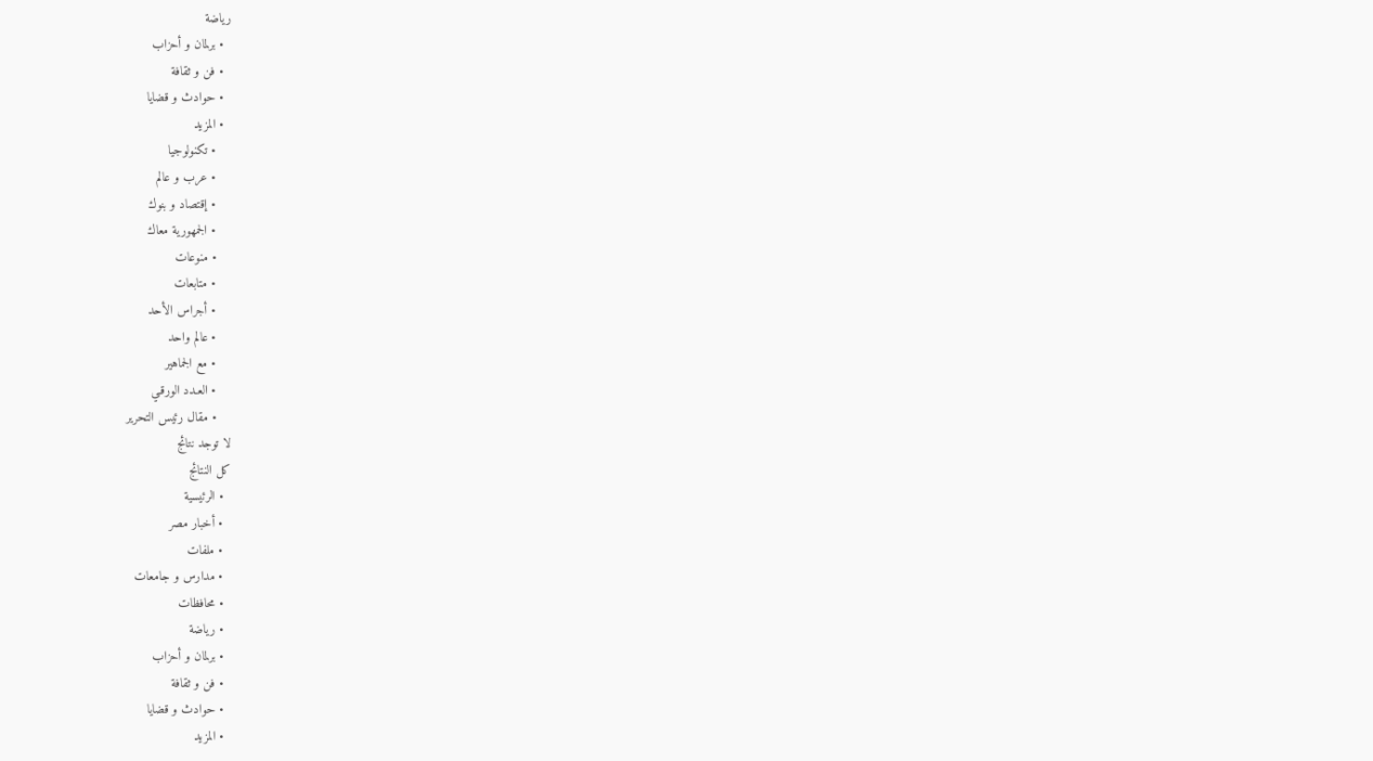رياضة
  • برلمان و أحزاب
  • فن و ثقافة
  • حوادث و قضايا
  • المزيد
    • تكنولوجيا
    • عرب و عالم
    • إقتصاد و بنوك
    • الجمهورية معاك
    • منوعات
    • متابعات
    • أجراس الأحد
    • عالم واحد
    • مع الجماهير
    • العـدد الورقـي
    • مقال رئيس التحرير
لا توجد نتائج
كل النتائج
  • الرئيسية
  • أخبار مصر
  • ملفات
  • مدارس و جامعات
  • محافظات
  • رياضة
  • برلمان و أحزاب
  • فن و ثقافة
  • حوادث و قضايا
  • المزيد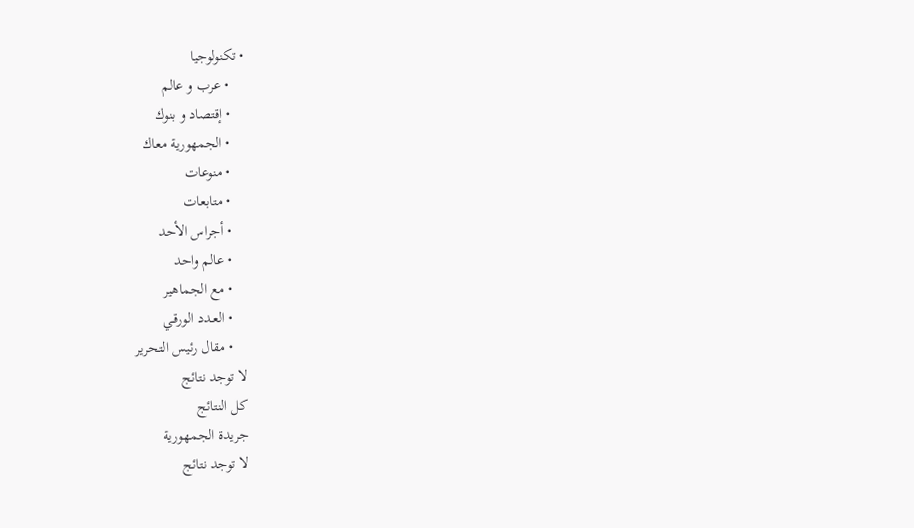• تكنولوجيا
    • عرب و عالم
    • إقتصاد و بنوك
    • الجمهورية معاك
    • منوعات
    • متابعات
    • أجراس الأحد
    • عالم واحد
    • مع الجماهير
    • العـدد الورقـي
    • مقال رئيس التحرير
لا توجد نتائج
كل النتائج
جريدة الجمهورية
لا توجد نتائج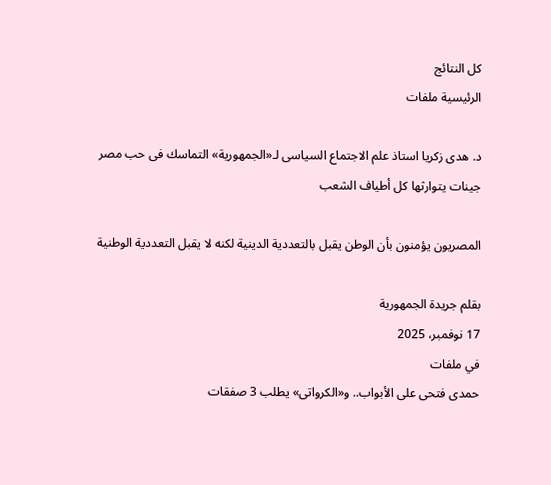كل النتائج
الرئيسية ملفات

د. هدى زكريا استاذ علم الاجتماع السياسى لـ«الجمهورية» التماسك فى حب مصر جينات يتوارثها كل أطياف الشعب

المصريون يؤمنون بأن الوطن يقبل بالتعددية الدينية لكنه لا يقبل التعددية الوطنية

بقلم جريدة الجمهورية
17 نوفمبر، 2025
في ملفات
حمدى فتحى على الأبواب.. و«الكرواتى» يطلب 3 صفقات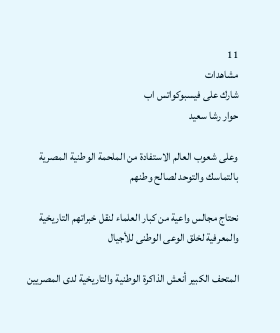11
مشاهدات
شارك على فيسبوكواتس اب
حوار رشا سعيد

وعلى شعوب العالم الاستفادة من الملحمة الوطنية المصرية بالتماسك والتوحد لصالح وطنهم

نحتاج مجالس واعية من كبار العلماء لنقل خبراتهم التاريخية والمعرفية لخلق الوعى الوطنى للأجيال

المتحف الكبير أنعش الذاكرة الوطنية والتاريخية لدى المصريين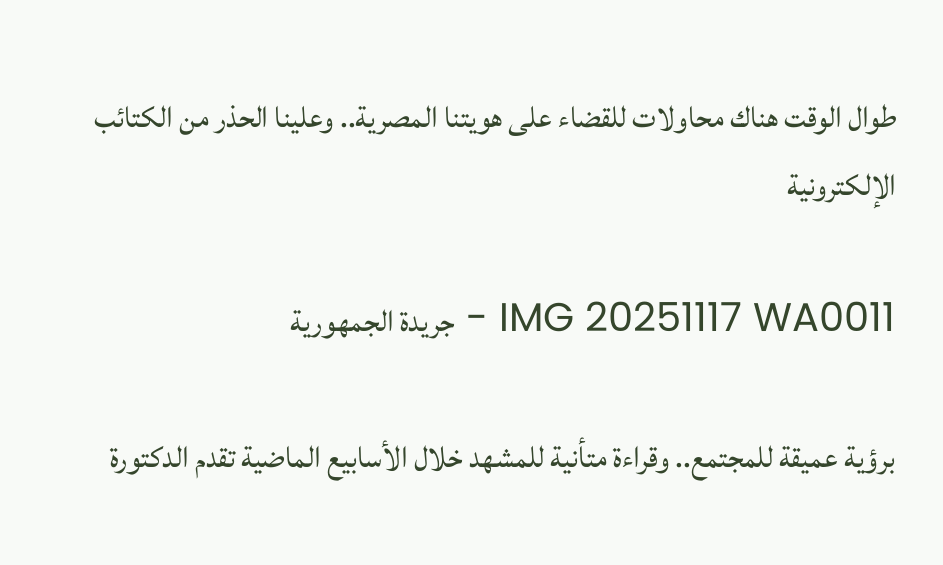طوال الوقت هناك محاولات للقضاء على هويتنا المصرية.. وعلينا الحذر من الكتائب الإلكترونية

IMG 20251117 WA0011 - جريدة الجمهورية

برؤية عميقة للمجتمع.. وقراءة متأنية للمشهد خلال الأسابيع الماضية تقدم الدكتورة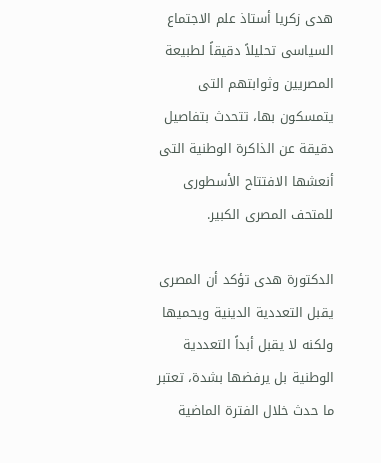هدى زكريا أستاذ علم الاجتماع السياسى تحليلاً دقيقاً لطبيعة المصريين وثوابتهم التى يتمسكون بها، تتحدث بتفاصيل دقيقة عن الذاكرة الوطنية التى أنعشها الافتتاح الأسطورى للمتحف المصرى الكبير.

الدكتورة هدى تؤكد أن المصرى يقبل التعددية الدينية ويحميها ولكنه لا يقبل أبداً التعددية الوطنية بل يرفضها بشدة، تعتبر ما حدث خلال الفترة الماضية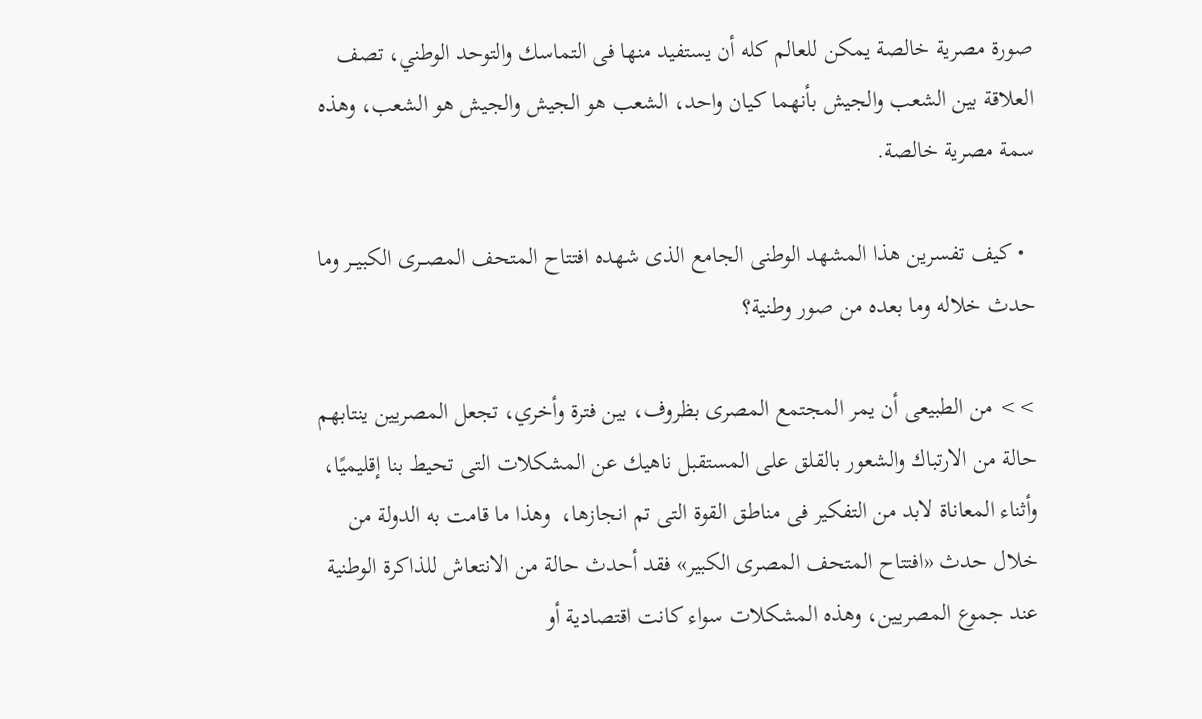صورة مصرية خالصة يمكن للعالم كله أن يستفيد منها فى التماسك والتوحد الوطني، تصف العلاقة بين الشعب والجيش بأنهما كيان واحد، الشعب هو الجيش والجيش هو الشعب، وهذه سمة مصرية خالصة.

  • كيف تفسرين هذا المشهد الوطنى الجامع الذى شهده افتتاح المتحف المصــرى الكبيــر وما حدث خلاله وما بعده من صور وطنية؟

>> من الطبيعى أن يمر المجتمع المصرى بظروف، بين فترة وأخري، تجعل المصريين ينتابهم حالة من الارتباك والشعور بالقلق على المستقبل ناهيك عن المشكلات التى تحيط بنا إقليميًا، وأثناء المعاناة لابد من التفكير فى مناطق القوة التى تم انجازها،  وهذا ما قامت به الدولة من خلال حدث «افتتاح المتحف المصرى الكبير» فقد أحدث حالة من الانتعاش للذاكرة الوطنية عند جموع المصريين، وهذه المشكلات سواء كانت اقتصادية أو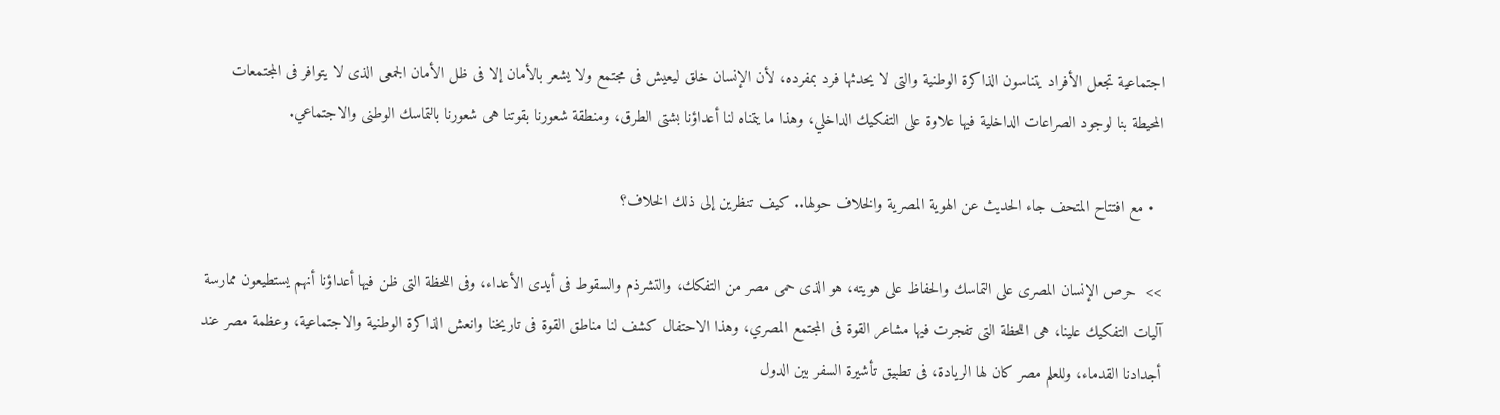اجتماعية تجعل الأفراد يتناسون الذاكرة الوطنية والتى لا يحدثها فرد بمفرده، لأن الإنسان خلق ليعيش فى مجتمع ولا يشعر بالأمان إلا فى ظل الأمان الجمعى الذى لا يتوافر فى المجتمعات المحيطة بنا لوجود الصراعات الداخلية فيها علاوة على التفكيك الداخلي، وهذا ما يتمناه لنا أعداؤنا بشتى الطرق، ومنطقة شعورنا بقوتنا هى شعورنا بالتماسك الوطنى والاجتماعي.

  • مع افتتاح المتحف جاء الحديث عن الهوية المصرية والخلاف حولها.. كيف تنظرين إلى ذلك الخلاف؟

>>  حرص الإنسان المصرى على التماسك والحفاظ على هويته، هو الذى حمى مصر من التفكك، والتشرذم والسقوط فى أيدى الأعداء، وفى اللحظة التى ظن فيها أعداؤنا أنهم يستطيعون ممارسة آليات التفكيك علينا، هى اللحظة التى تفجرت فيها مشاعر القوة فى المجتمع المصري، وهذا الاحتفال كشف لنا مناطق القوة فى تاريخنا وانعش الذاكرة الوطنية والاجتماعية، وعظمة مصر عند أجدادنا القدماء، وللعلم مصر كان لها الريادة، فى تطبيق تأشيرة السفر بين الدول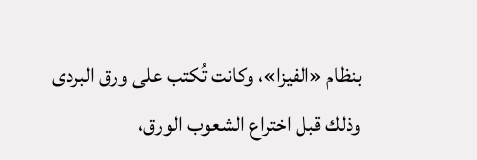بنظام «الفيزا»، وكانت تُكتب على ورق البردى وذلك قبل اختراع الشعوب الورق،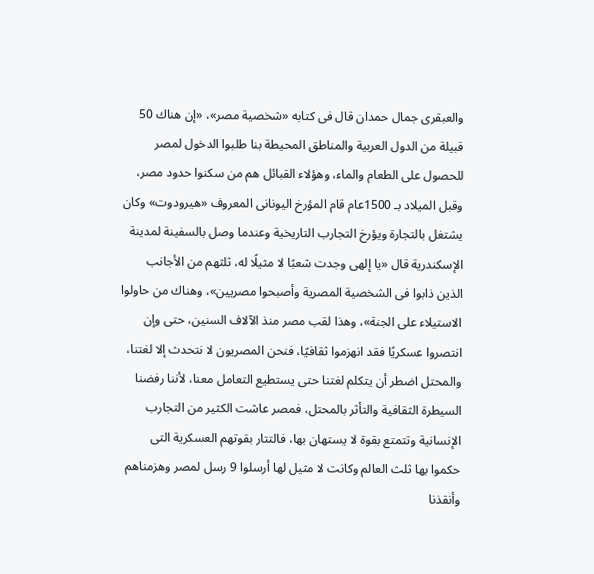والعبقرى جمال حمدان قال فى كتابه «شخصية مصر»، «إن هناك 50 قبيلة من الدول العربية والمناطق المحيطة بنا طلبوا الدخول لمصر للحصول على الطعام والماء، وهؤلاء القبائل هم من سكنوا حدود مصر، وقبل الميلاد بـ 1500عام قام المؤرخ اليونانى المعروف «هيرودوت» وكان يشتغل بالتجارة ويؤرخ التجارب التاريخية وعندما وصل بالسفينة لمدينة الإسكندرية قال «يا إلهى وجدت شعبًا لا مثيلًا له، ثلثهم من الأجانب الذين ذابوا فى الشخصية المصرية وأصبحوا مصريين»، وهناك من حاولوا الاستيلاء على الجنة»، وهذا لقب مصر منذ الآلاف السنين، حتى وإن انتصروا عسكريًا فقد انهزموا ثقافيًا، فنحن المصريون لا نتحدث إلا لغتنا، والمحتل اضطر أن يتكلم لغتنا حتى يستطيع التعامل معنا، لأننا رفضنا السيطرة الثقافية والتأثر بالمحتل، فمصر عاشت الكثير من التجارب الإنسانية وتتمتع بقوة لا يستهان بها، فالتتار بقوتهم العسكرية التى حكموا بها ثلث العالم وكانت لا مثيل لها أرسلوا 9 رسل لمصر وهزمناهم وأنقذنا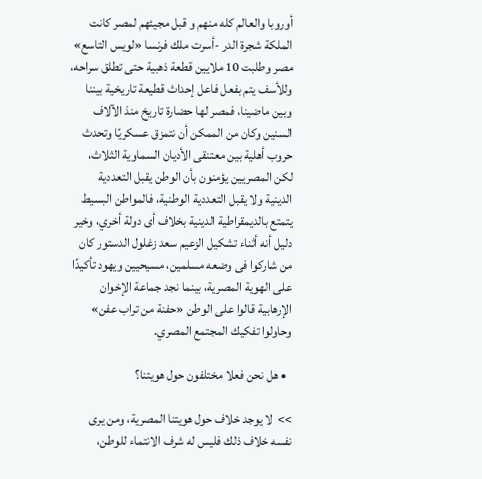أوروبا والعالم كله منهم و قبل مجيئهم لمصر كانت الملكة شجرة الدر -أسرت ملك فرنسا «لويس التاسع» مصر وطلبت 10 ملايين قطعة ذهبية حتى تطلق سراحه، وللأسف يتم بفعل فاعل إحداث قطيعة تاريخية بيننا وبين ماضينا، فمصر لها حضارة تاريخ منذ الآلاف السنين وكان من الممكن أن نتمزق عسكريًا وتحدث حروب أهلية بين معتنقى الأديان السماوية الثلاث، لكن المصريين يؤمنون بأن الوطن يقبل التعددية الدينية ولا يقبل التعددية الوطنية، فالمواطن البسيط يتمتع بالديمقراطية الدينية بخلاف أى دولة أخري، وخير دليل أنه أثناء تشكيل الزعيم سعد زغلول الدستور كان من شاركوا فى وضعه مسلمين، مسيحيين ويهود تأكيدًا على الهوية المصرية، بينما نجد جماعة الإخوان الإرهابية قالوا على الوطن «حفنة من تراب عفن» وحاولوا تفكيك المجتمع المصري.

  • هل نحن فعلا مختلفون حول هويتنا؟

>>  لا يوجد خلاف حول هويتنا المصرية، ومن يرى نفسه خلاف ذلك فليس له شرف الانتماء للوطن،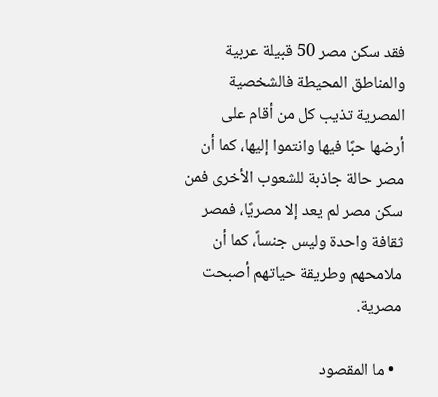فقد سكن مصر 50 قبيلة عربية والمناطق المحيطة فالشخصية المصرية تذيب كل من أقام على أرضها حبًا فيها وانتموا إليها، كما أن مصر حالة جاذبة للشعوب الأخرى فمن سكن مصر لم يعد إلا مصريًا، فمصر ثقافة واحدة وليس جنساً، كما أن ملامحهم وطريقة حياتهم أصبحت مصرية.

  • ما المقصود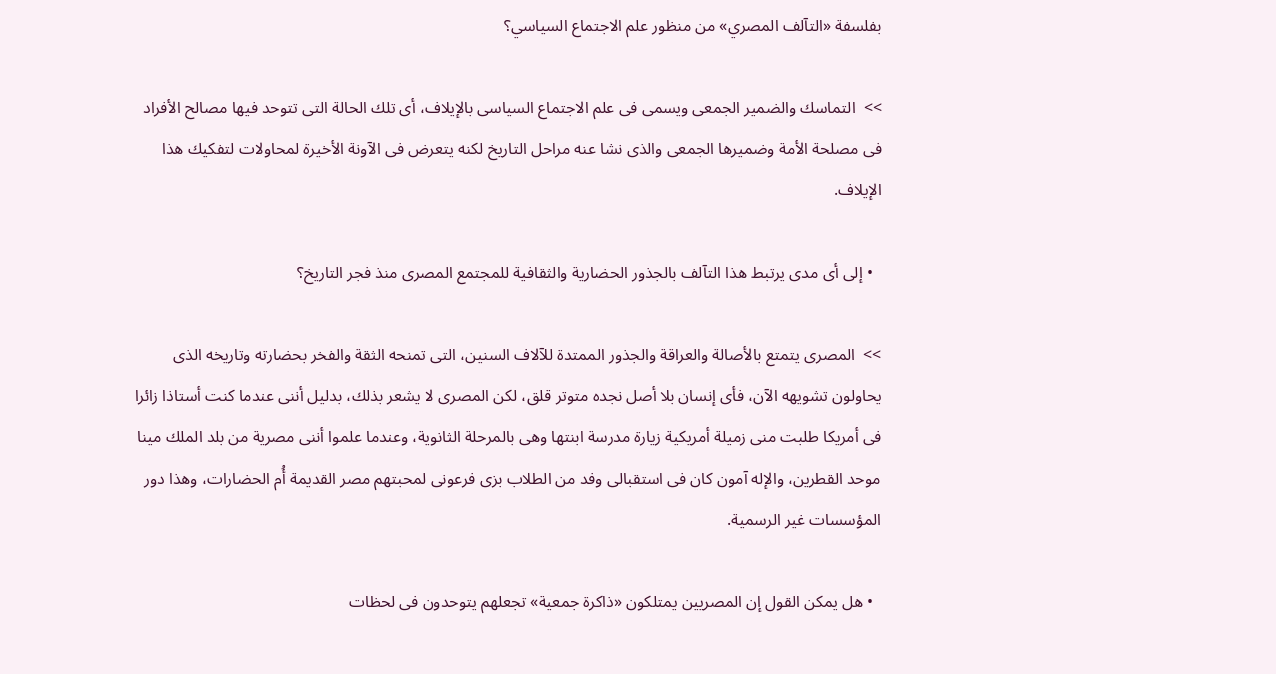بفلسفة «التآلف المصري» من منظور علم الاجتماع السياسي؟

>>  التماسك والضمير الجمعى ويسمى فى علم الاجتماع السياسى بالإيلاف، أى تلك الحالة التى تتوحد فيها مصالح الأفراد فى مصلحة الأمة وضميرها الجمعى والذى نشا عنه مراحل التاريخ لكنه يتعرض فى الآونة الأخيرة لمحاولات لتفكيك هذا الإيلاف.

  • إلى أى مدى يرتبط هذا التآلف بالجذور الحضارية والثقافية للمجتمع المصرى منذ فجر التاريخ؟

>>  المصرى يتمتع بالأصالة والعراقة والجذور الممتدة للآلاف السنين، التى تمنحه الثقة والفخر بحضارته وتاريخه الذى يحاولون تشويهه الآن، فأى إنسان بلا أصل نجده متوتر قلق، لكن المصرى لا يشعر بذلك، بدليل أننى عندما كنت أستاذا زائرا فى أمريكا طلبت منى زميلة أمريكية زيارة مدرسة ابنتها وهى بالمرحلة الثانوية، وعندما علموا أننى مصرية من بلد الملك مينا موحد القطرين، والإله آمون كان فى استقبالى وفد من الطلاب بزى فرعونى لمحبتهم مصر القديمة أُم الحضارات، وهذا دور المؤسسات غير الرسمية.

  • هل يمكن القول إن المصريين يمتلكون «ذاكرة جمعية» تجعلهم يتوحدون فى لحظات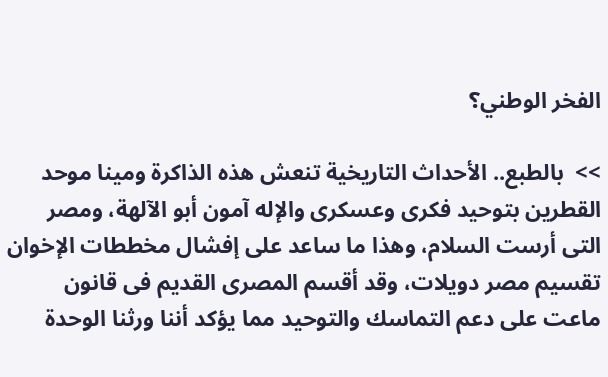الفخر الوطني؟

>>  بالطبع.. الأحداث التاريخية تنعش هذه الذاكرة ومينا موحد القطرين بتوحيد فكرى وعسكرى والإله آمون أبو الآلهة، ومصر التى أرست السلام، وهذا ما ساعد على إفشال مخططات الإخوان تقسيم مصر دويلات، وقد أقسم المصرى القديم فى قانون ماعت على دعم التماسك والتوحيد مما يؤكد أننا ورثنا الوحدة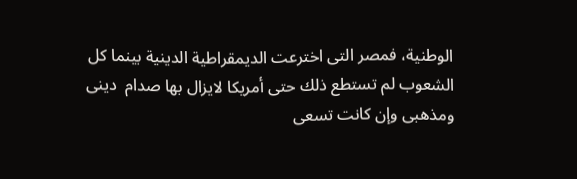الوطنية، فمصر التى اخترعت الديمقراطية الدينية بينما كل الشعوب لم تستطع ذلك حتى أمريكا لايزال بها صدام  دينى ومذهبى وإن كانت تسعى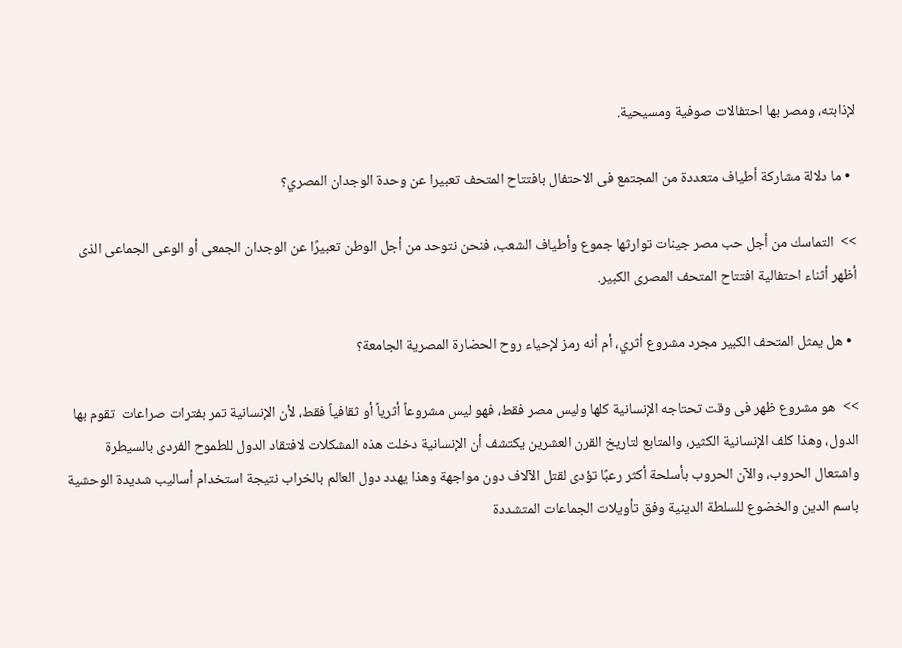لإذابته، ومصر بها احتفالات صوفية ومسيحية.

  • ما دلالة مشاركة أطياف متعددة من المجتمع فى الاحتفال بافتتاح المتحف تعبيرا عن وحدة الوجدان المصري؟

>>  التماسك من أجل حب مصر جينات توارثها جموع وأطياف الشعب، فنحن نتوحد من أجل الوطن تعبيرًا عن الوجدان الجمعى أو الوعى الجماعى الذى أظهر أثناء احتفالية افتتاح المتحف المصرى الكبير.

  • هل يمثل المتحف الكبير مجرد مشروع أثري، أم أنه رمز لإحياء روح الحضارة المصرية الجامعة؟

>>  هو مشروع ظهر فى وقت تحتاجه الإنسانية كلها وليس مصر فقط، فهو ليس مشروعاً أثرياً أو ثقافياً فقط، لأن الإنسانية تمر بفترات صراعات  تقوم بها الدول، وهذا كلف الإنسانية الكثير، والمتابع لتاريخ القرن العشرين يكتشف أن الإنسانية دخلت هذه المشكلات لافتقاد الدول للطموح الفردى بالسيطرة واشتعال الحروب، والآن الحروب بأسلحة أكثر رعبًا تؤدى لقتل الآلاف دون مواجهة وهذا يهدد دول العالم بالخراب نتيجة استخدام أساليب شديدة الوحشية باسم الدين والخضوع للسلطة الدينية وفق تأويلات الجماعات المتشددة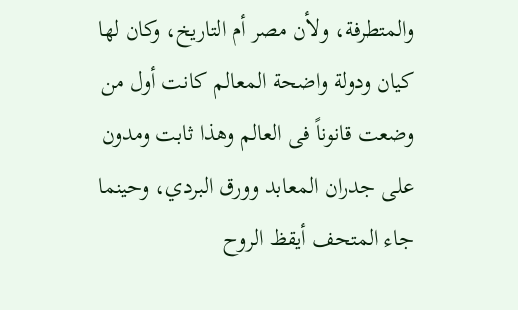والمتطرفة، ولأن مصر أم التاريخ، وكان لها كيان ودولة واضحة المعالم كانت أول من وضعت قانوناً فى العالم وهذا ثابت ومدون على جدران المعابد وورق البردي، وحينما جاء المتحف أيقظ الروح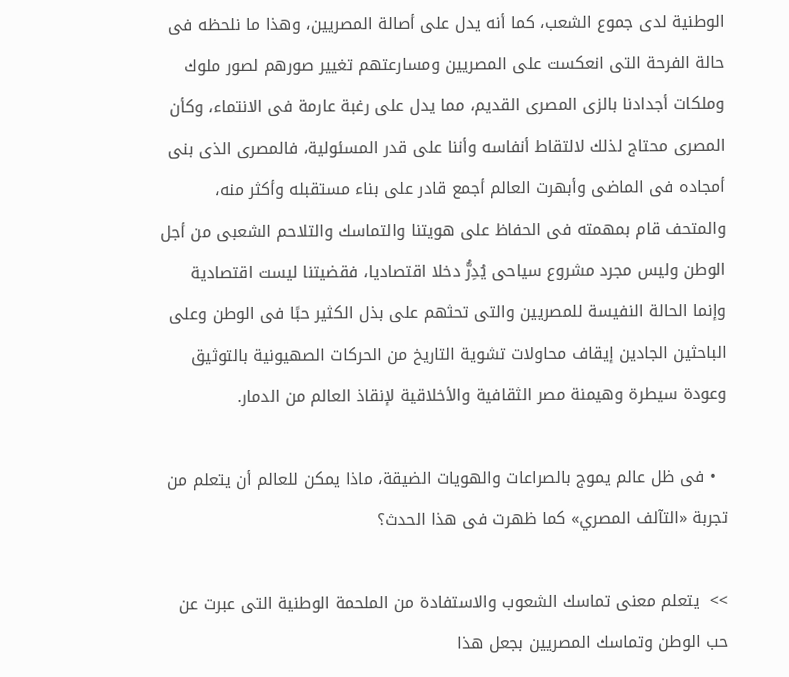الوطنية لدى جموع الشعب، كما أنه يدل على أصالة المصريين، وهذا ما نلحظه فى حالة الفرحة التى انعكست على المصريين ومسارعتهم تغيير صورهم لصور ملوك وملكات أجدادنا بالزى المصرى القديم، مما يدل على رغبة عارمة فى الانتماء، وكأن المصرى محتاج لذلك لالتقاط أنفاسه وأننا على قدر المسئولية، فالمصرى الذى بنى أمجاده فى الماضى وأبهرت العالم أجمع قادر على بناء مستقبله وأكثر منه، والمتحف قام بمهمته فى الحفاظ على هويتنا والتماسك والتلاحم الشعبى من أجل الوطن وليس مجرد مشروع سياحى يُدِرُّ دخلا اقتصاديا، فقضيتنا ليست اقتصادية وإنما الحالة النفيسة للمصريين والتى تحثهم على بذل الكثير حبًا فى الوطن وعلى الباحثين الجادين إيقاف محاولات تشوية التاريخ من الحركات الصهيونية بالتوثيق وعودة سيطرة وهيمنة مصر الثقافية والأخلاقية لإنقاذ العالم من الدمار.

  • فى ظل عالم يموج بالصراعات والهويات الضيقة، ماذا يمكن للعالم أن يتعلم من تجربة «التآلف المصري» كما ظهرت فى هذا الحدث؟

>>  يتعلم معنى تماسك الشعوب والاستفادة من الملحمة الوطنية التى عبرت عن حب الوطن وتماسك المصريين بجعل هذا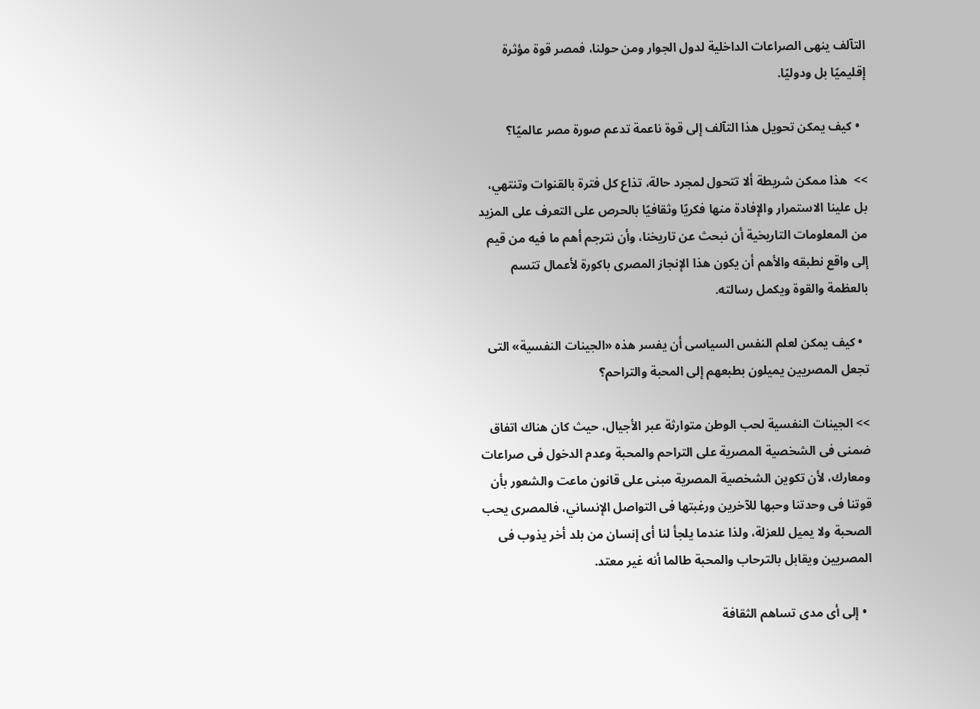التآلف ينهى الصراعات الداخلية لدول الجوار ومن حولنا، فمصر قوة مؤثرة إقليميًا بل ودوليًا.

  • كيف يمكن تحويل هذا التآلف إلى قوة ناعمة تدعم صورة مصر عالميًا؟

>>  هذا ممكن شريطة ألا تتحول لمجرد حالة، تذاع كل فترة بالقنوات وتنتهي، بل علينا الاستمرار والإفادة منها فكريًا وثقافيًا بالحرص على التعرف على المزيد من المعلومات التاريخية أن نبحث عن تاريخنا، وأن نترجم أهم ما فيه من قيم إلى واقع نطبقه والأهم أن يكون هذا الإنجاز المصرى باكورة لأعمال تتسم بالعظمة والقوة ويكمل رسالته.

  • كيف يمكن لعلم النفس السياسى أن يفسر هذه «الجينات النفسية» التى تجعل المصريين يميلون بطبعهم إلى المحبة والتراحم؟

>> الجينات النفسية لحب الوطن متوارثة عبر الأجيال، حيث كان هناك اتفاق ضمنى فى الشخصية المصرية على التراحم والمحبة وعدم الدخول فى صراعات ومعارك، لأن تكوين الشخصية المصرية مبنى على قانون ماعت والشعور بأن قوتنا فى وحدتنا وحبها للآخرين ورغبتها فى التواصل الإنساني، فالمصرى يحب الصحبة ولا يميل للعزلة، ولذا عندما يلجأ لنا أى إنسان من بلد أخر يذوب فى المصريين ويقابل بالترحاب والمحبة طالما أنه غير معتد.

  • إلى أى مدى تساهم الثقافة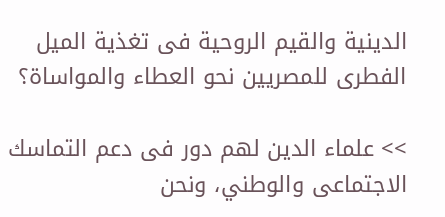الدينية والقيم الروحية فى تغذية الميل الفطرى للمصريين نحو العطاء والمواساة؟

>> علماء الدين لهم دور فى دعم التماسك الاجتماعى والوطني، ونحن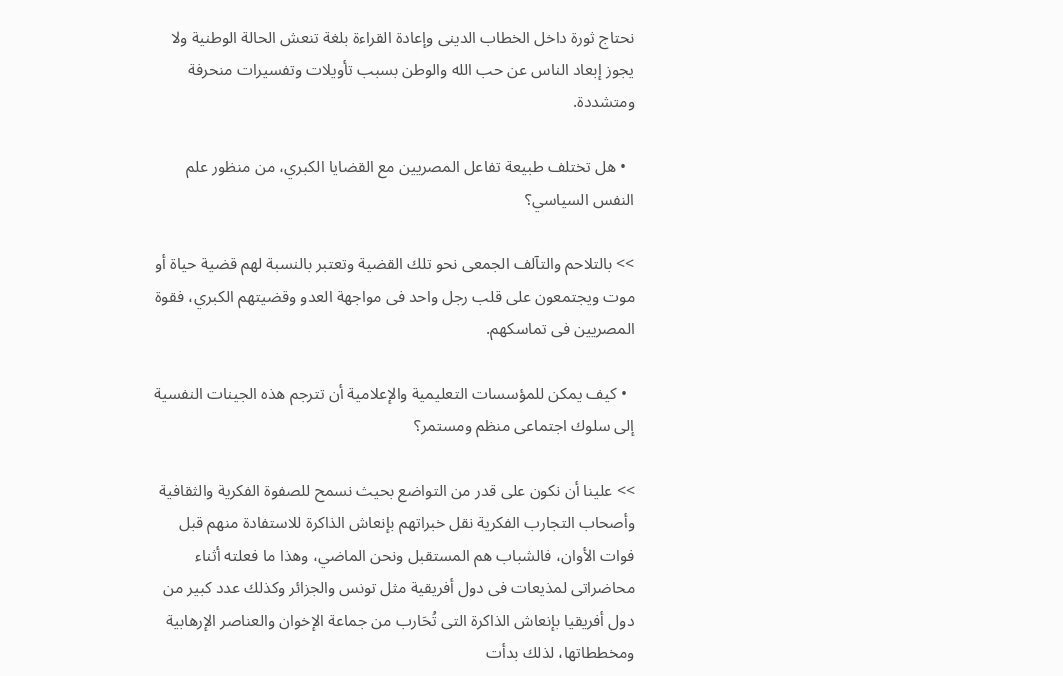نحتاج ثورة داخل الخطاب الدينى وإعادة القراءة بلغة تنعش الحالة الوطنية ولا يجوز إبعاد الناس عن حب الله والوطن بسبب تأويلات وتفسيرات منحرفة ومتشددة.

  • هل تختلف طبيعة تفاعل المصريين مع القضايا الكبري، من منظور علم النفس السياسي؟

>> بالتلاحم والتآلف الجمعى نحو تلك القضية وتعتبر بالنسبة لهم قضية حياة أو موت ويجتمعون على قلب رجل واحد فى مواجهة العدو وقضيتهم الكبري، فقوة المصريين فى تماسكهم.

  • كيف يمكن للمؤسسات التعليمية والإعلامية أن تترجم هذه الجينات النفسية إلى سلوك اجتماعى منظم ومستمر؟

>> علينا أن نكون على قدر من التواضع بحيث نسمح للصفوة الفكرية والثقافية وأصحاب التجارب الفكرية نقل خبراتهم بإنعاش الذاكرة للاستفادة منهم قبل فوات الأوان، فالشباب هم المستقبل ونحن الماضي، وهذا ما فعلته أثناء محاضراتى لمذيعات فى دول أفريقية مثل تونس والجزائر وكذلك عدد كبير من دول أفريقيا بإنعاش الذاكرة التى تُحَارب من جماعة الإخوان والعناصر الإرهابية ومخططاتها، لذلك بدأت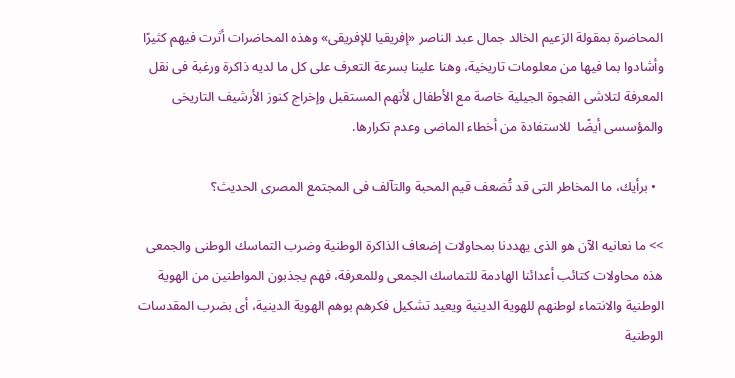المحاضرة بمقولة الزعيم الخالد جمال عبد الناصر «إفريقيا للإفريقى» وهذه المحاضرات أثرت فيهم كثيرًا وأشادوا بما فيها من معلومات تاريخية، وهنا علينا بسرعة التعرف على كل ما لديه ذاكرة ورغبة فى نقل المعرفة لتلاشى الفجوة الجيلية خاصة مع الأطفال لأنهم المستقبل وإخراج كنوز الأرشيف التاريخى والمؤسسى أيضًا  للاستفادة من أخطاء الماضى وعدم تكرارها.

  • برأيك، ما المخاطر التى قد تُضعف قيم المحبة والتآلف فى المجتمع المصرى الحديث؟

>> ما نعانيه الآن هو الذى يهددنا بمحاولات إضعاف الذاكرة الوطنية وضرب التماسك الوطنى والجمعى هذه محاولات كتائب أعدائنا الهادمة للتماسك الجمعى وللمعرفة، فهم يجذبون المواطنين من الهوية الوطنية والانتماء لوطنهم للهوية الدينية ويعيد تشكيل فكرهم بوهم الهوية الدينية، أى بضرب المقدسات الوطنية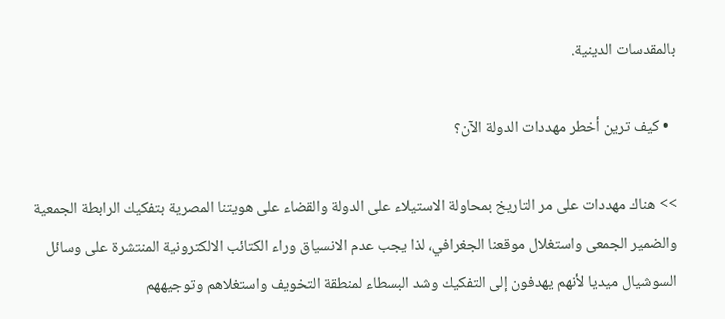بالمقدسات الدينية.

  • كيف ترين أخطر مهددات الدولة الآن؟

>> هناك مهددات على مر التاريخ بمحاولة الاستيلاء على الدولة والقضاء على هويتنا المصرية بتفكيك الرابطة الجمعية والضمير الجمعى واستغلال موقعنا الجغرافي، لذا يجب عدم الانسياق وراء الكتائب الالكترونية المنتشرة على وسائل السوشيال ميديا لأنهم يهدفون إلى التفكيك وشد البسطاء لمنطقة التخويف واستغلاهم وتوجيههم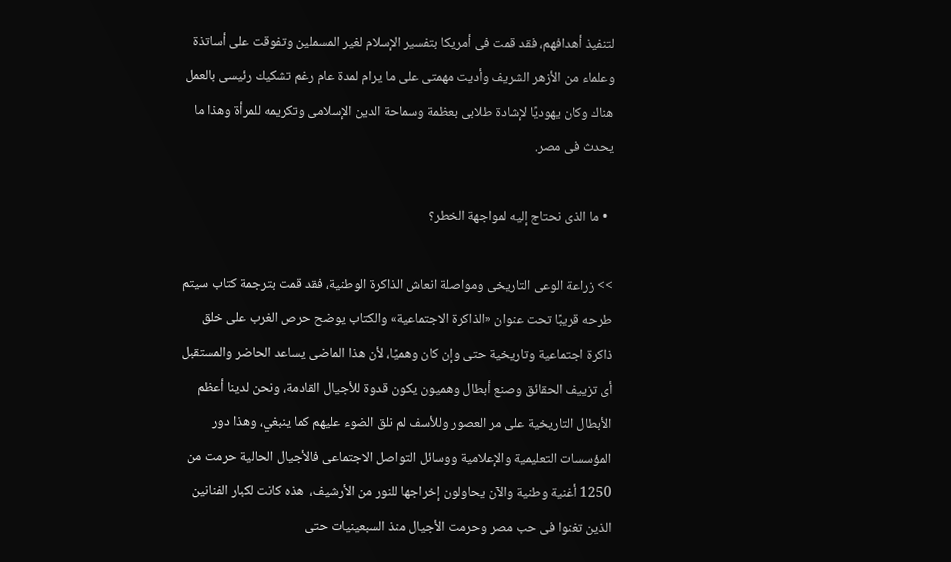لتنفيذ أهدافهم، فقد قمت فى أمريكا بتفسير الإسلام لغير المسملين وتفوقت على أساتذة وعلماء من الأزهر الشريف وأديت مهمتى على ما يرام لمدة عام رغم تشكيك رئيسى بالعمل هناك وكان يهوديًا لإشادة طلابى بعظمة وسماحة الدين الإسلامى وتكريمه للمرأة وهذا ما يحدث فى مصر.

  • ما الذى نحتاج إليه لمواجهة الخطر؟

>> زراعة الوعى التاريخى ومواصلة انعاش الذاكرة الوطنية، فقد قمت بترجمة كتاب سيتم طرحه قريبًا تحت عنوان «الذاكرة الاجتماعية» والكتاب يوضح حرص الغرب على خلق  ذاكرة اجتماعية وتاريخية حتى وإن كان وهميًا، لأن هذا الماضى يساعد الحاضر والمستقبل أى تزييف الحقائق وصنع أبطال وهميون يكون قدوة للأجيال القادمة، ونحن لدينا أعظم الأبطال التاريخية على مر العصور وللأسف لم نلق الضوء عليهم كما ينبغي، وهذا دور المؤسسات التعليمية والإعلامية ووسائل التواصل الاجتماعى فالأجيال الحالية حرمت من 1250 أغنية وطنية والآن يحاولون إخراجها للنور من الأرشيف،  هذه كانت لكبار الفنانين الذين تغنوا فى حب مصر وحرمت الأجيال منذ السبعينيات حتى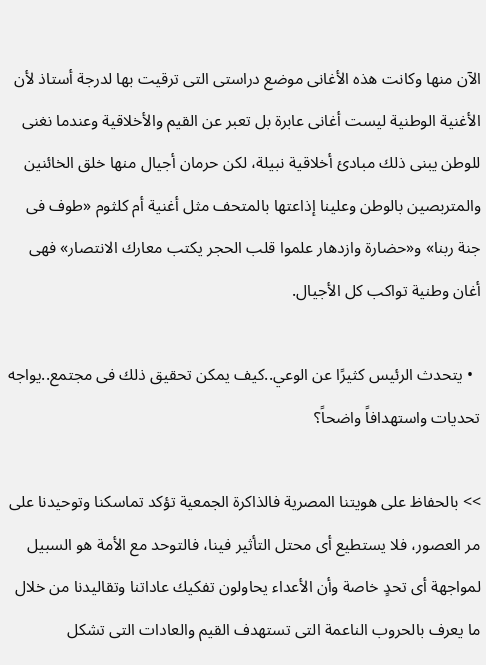الآن منها وكانت هذه الأغانى موضع دراستى التى ترقيت بها لدرجة أستاذ لأن الأغنية الوطنية ليست أغانى عابرة بل تعبر عن القيم والأخلاقية وعندما نغنى للوطن يبنى ذلك مبادئ أخلاقية نبيلة، لكن حرمان أجيال منها خلق الخائنين والمتربصين بالوطن وعلينا إذاعتها بالمتحف مثل أغنية أم كلثوم «طوف فى جنة ربنا» و«حضارة وازدهار علموا قلب الحجر يكتب معارك الانتصار» فهى أغان وطنية تواكب كل الأجيال.

  • يتحدث الرئيس كثيرًا عن الوعي..كيف يمكن تحقيق ذلك فى مجتمع..يواجه تحديات واستهدافاً واضحاً؟

>> بالحفاظ على هويتنا المصرية فالذاكرة الجمعية تؤكد تماسكنا وتوحيدنا على مر العصور، فلا يستطيع أى محتل التأثير فينا، فالتوحد مع الأمة هو السبيل لمواجهة أى تحدٍ خاصة وأن الأعداء يحاولون تفكيك عاداتنا وتقاليدنا من خلال ما يعرف بالحروب الناعمة التى تستهدف القيم والعادات التى تشكل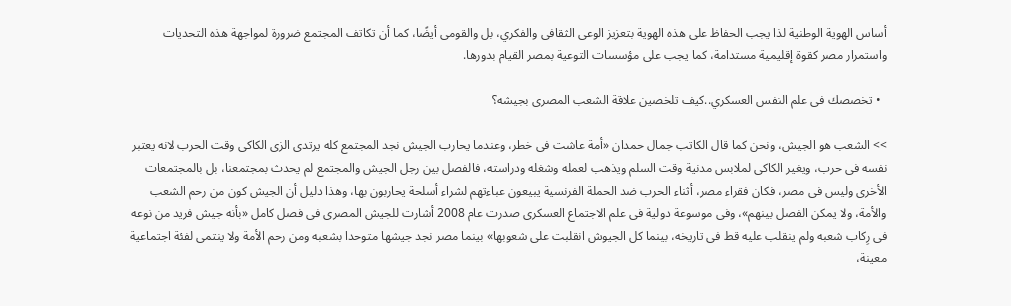أساس الهوية الوطنية لذا يجب الحفاظ على هذه الهوية بتعزيز الوعى الثقافى والفكري، بل والقومى أيضًا، كما أن تكاتف المجتمع ضرورة لمواجهة هذه التحديات واستمرار مصر كقوة إقليمية مستدامة، كما يجب على مؤسسات التوعية بمصر القيام بدورها.

  • تخصصك فى علم النفس العسكري..كيف تلخصين علاقة الشعب المصرى بجيشه؟

>> الشعب هو الجيش، ونحن كما قال الكاتب جمال حمدان «أمة عاشت فى خطر، وعندما يحارب الجيش نجد المجتمع كله يرتدى الزى الكاكى وقت الحرب لانه يعتبر نفسه فى حرب، ويغير الكاكى لملابس مدنية وقت السلم ويذهب لعمله وشغله ودراسته، فالفصل بين رجل الجيش والمجتمع لم يحدث بمجتمعنا، بل بالمجتمعات الأخرى وليس فى مصر، فكان فقراء مصر، أثناء الحرب ضد الحملة الفرنسية يبيعون عباءتهم لشراء أسلحة يحاربون بها، وهذا دليل أن الجيش كون من رحم الشعب والأمة، ولا يمكن الفصل بينهم»، وفى موسوعة دولية فى علم الاجتماع العسكرى صدرت عام 2008 أشارت للجيش المصرى فى فصل كامل «بأنه جيش فريد من نوعه فى رِكاب شعبه ولم ينقلب عليه قط فى تاريخه، بينما كل الجيوش انقلبت على شعوبها» بينما مصر نجد جيشها متوحدا بشعبه ومن رحم الأمة ولا ينتمى لفئة اجتماعية معينة،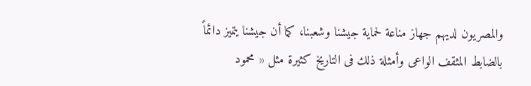والمصريون لديهم جهاز مناعة لحماية جيشنا وشعبنا، كما أن جيشنا يتميز دائماً بالضابط المثقف الواعى وأمثلة ذلك فى التاريخ كثيرة مثل « محمود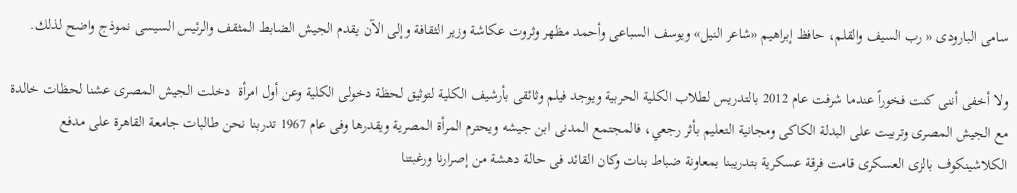سامى البارودى « رب السيف والقلم، حافظ إبراهيم «شاعر النيل» ويوسف السباعى وأحمد مظهر وثروت عكاشة وزير الثقافة وإلى الآن يقدم الجيش الضابط المثقف والرئيس السيسى نموذج واضح لذلك.

ولا أخفى أننى كنت فخوراً عندما شرفت عام 2012 بالتدريس لطلاب الكلية الحربية ويوجد فيلم وثائقى بأرشيف الكلية لتوثيق لحظة دخولى الكلية وعن أول امرأة  دخلت الجيش المصرى عشنا لحظات خالدة مع الجيش المصرى وتربيت على البدلة الكاكى ومجانية التعليم بأثر رجعي، فالمجتمع المدنى ابن جيشه ويحترم المرأة المصرية ويقدرها وفى عام 1967 تدربنا نحن طالبات جامعة القاهرة على مدفع الكلاشينكوف بالزى العسكرى قامت فرقة عسكرية بتدريبنا بمعاونة ضباط بنات وكان القائد فى حالة دهشة من إصرارنا ورغبتنا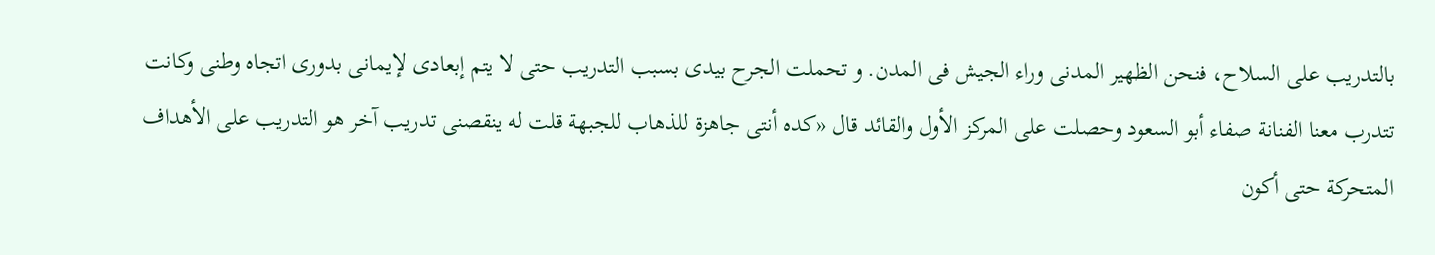بالتدريب على السلاح، فنحن الظهير المدنى وراء الجيش فى المدن. و تحملت الجرح بيدى بسبب التدريب حتى لا يتم إبعادى لإيمانى بدورى اتجاه وطنى وكانت تتدرب معنا الفنانة صفاء أبو السعود وحصلت على المركز الأول والقائد قال «كده أنتى جاهزة للذهاب للجبهة قلت له ينقصنى تدريب آخر هو التدريب على الأهداف المتحركة حتى أكون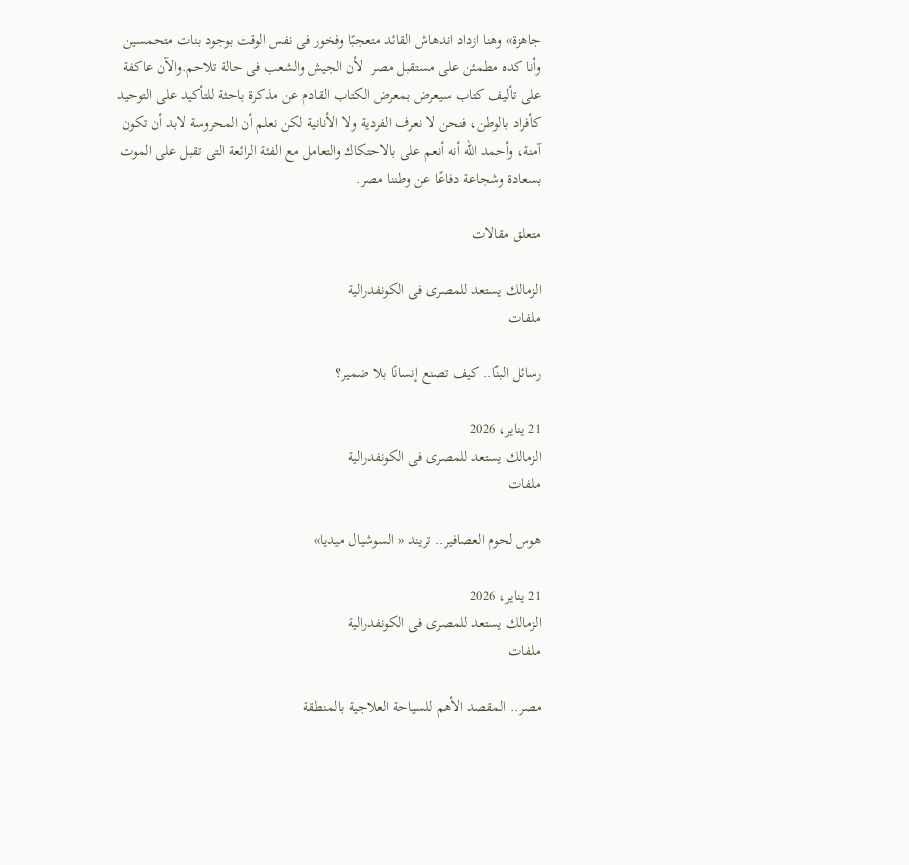جاهزة» وهنا ازداد اندهاش القائد متعجبًا وفخور فى نفس الوقت بوجود بنات متحمسين وأنا كده مطمئن على مستقبل مصر  لأن الجيش والشعب فى حالة تلاحم.والآن عاكفة على تأليف كتاب سيعرض بمعرض الكتاب القادم عن مذكرة باحثة للتأكيد على التوحيد كأفراد بالوطن، فنحن لا نعرف الفردية ولا الأنانية لكن نعلم أن المحروسة لابد أن تكون آمنة، وأحمد الله أنه أنعم على بالاحتكاك والتعامل مع الفئة الرائعة التى تقبل على الموت بسعادة وشجاعة دفاعًا عن وطننا مصر.

متعلق مقالات

الزمالك يستعد للمصرى فى الكونفدرالية
ملفات

رسائل البنّا.. كيف تصنع إنسانًا بلا ضمير؟

21 يناير، 2026
الزمالك يستعد للمصرى فى الكونفدرالية
ملفات

هوس لحوم العصافير.. تريند « السوشيال ميديا»

21 يناير، 2026
الزمالك يستعد للمصرى فى الكونفدرالية
ملفات

مصر.. المقصد الأهم للسياحة العلاجية بالمنطقة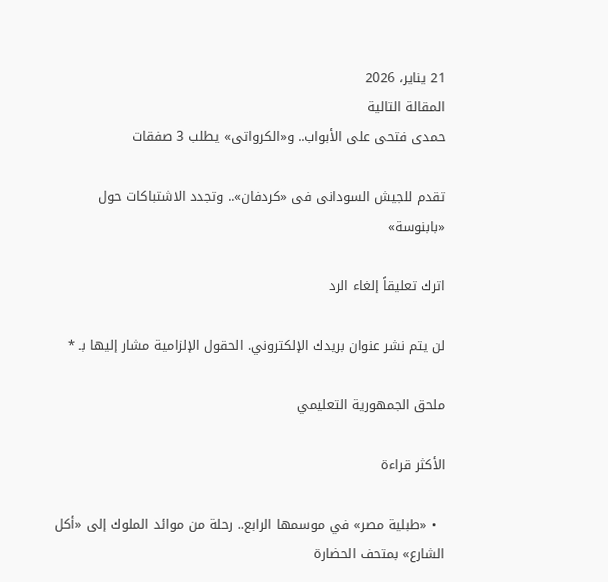21 يناير، 2026
المقالة التالية
حمدى فتحى على الأبواب.. و«الكرواتى» يطلب 3 صفقات

تقدم للجيش السودانى فى «كردفان».. وتجدد الاشتباكات حول «بابنوسة»

اترك تعليقاً إلغاء الرد

لن يتم نشر عنوان بريدك الإلكتروني. الحقول الإلزامية مشار إليها بـ *

ملحق الجمهورية التعليمي

الأكثر قراءة

  • «طبلية مصر» في موسمها الرابع.. رحلة من موائد الملوك إلى «أكل الشارع» بمتحف الحضارة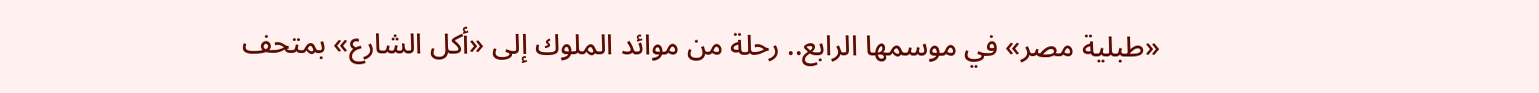«طبلية مصر» في موسمها الرابع.. رحلة من موائد الملوك إلى «أكل الشارع» بمتحف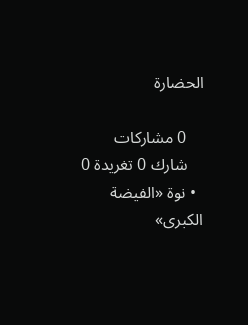الحضارة

    0 مشاركات
    شارك 0 تغريدة 0
  • نوة «الفيضة الكبرى»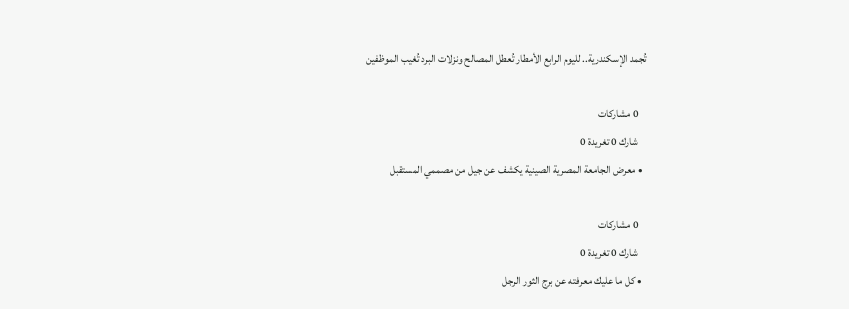تُجمد الإسكندرية.. لليوم الرابع الأمطار تُعطل المصالح ونزلات البرد تُغيب الموظفين

    0 مشاركات
    شارك 0 تغريدة 0
  • معرض الجامعة المصرية الصينية يكشف عن جيل من مصممي المستقبل

    0 مشاركات
    شارك 0 تغريدة 0
  • كل ما عليك معرفته عن برج الثور الرجل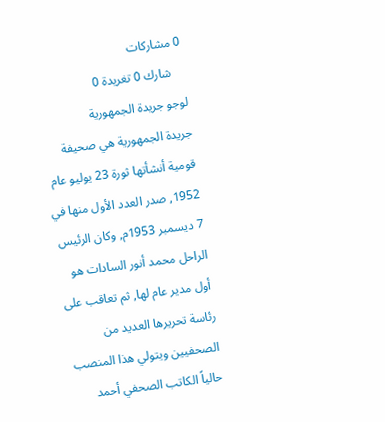0 مشاركات
    شارك 0 تغريدة 0
لوجو جريدة الجمهورية
جريدة الجمهورية هي صحيفة قومية أنشأتها ثورة 23 يوليو عام 1952, صدر العدد الأول منها في 7 ديسمبر 1953م, وكان الرئيس الراحل محمد أنور السادات هو أول مدير عام لها, ثم تعاقب على رئاسة تحريرها العديد من الصحفيين ويتولي هذا المنصب حالياً الكاتب الصحفي أحمد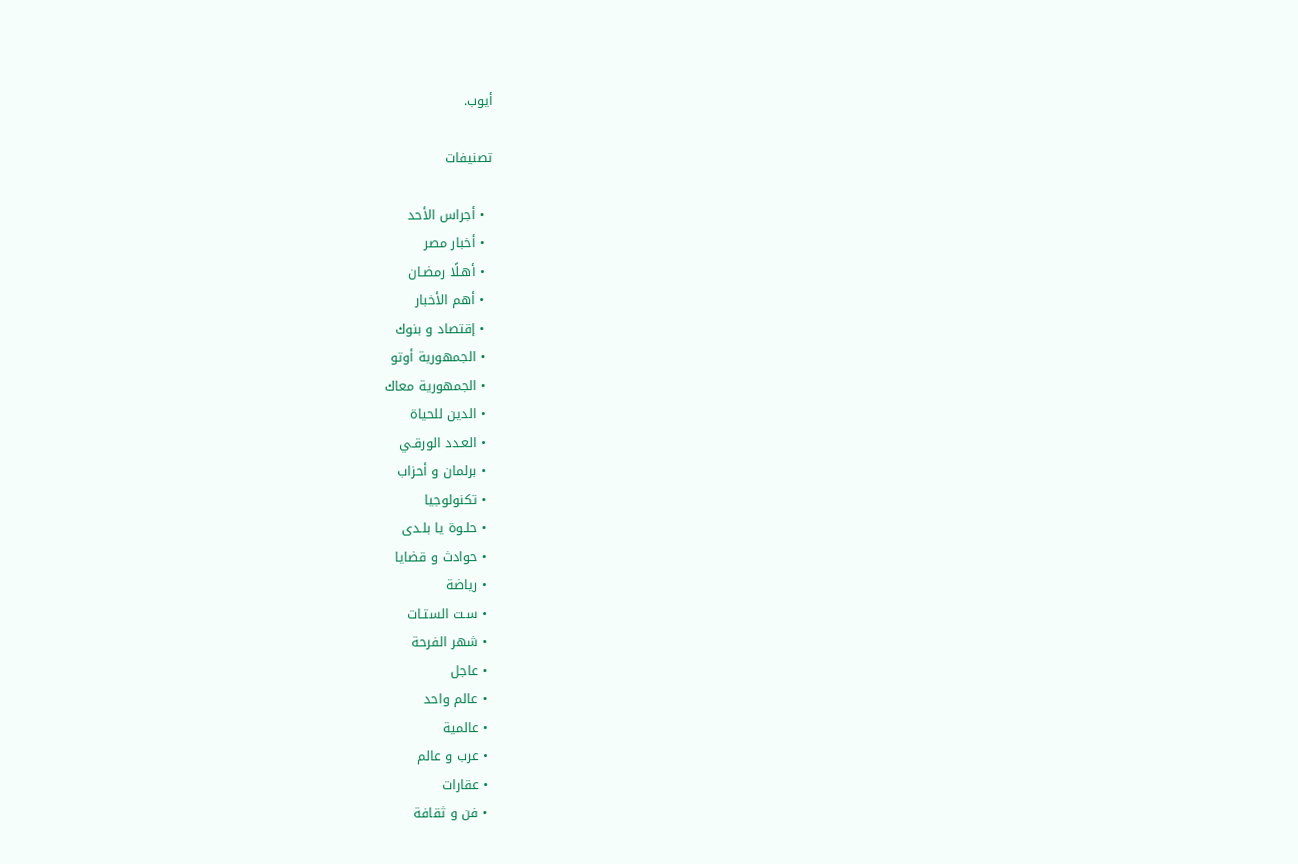أيوب.

تصنيفات

  • أجراس الأحد
  • أخبار مصر
  • أهـلًا رمضـان
  • أهم الأخبار
  • إقتصاد و بنوك
  • الجمهورية أوتو
  • الجمهورية معاك
  • الدين للحياة
  • العـدد الورقـي
  • برلمان و أحزاب
  • تكنولوجيا
  • حلـوة يا بلـدى
  • حوادث و قضايا
  • رياضة
  • سـت الستـات
  • شهر الفرحة
  • عاجل
  • عالم واحد
  • عالمية
  • عرب و عالم
  • عقارات
  • فن و ثقافة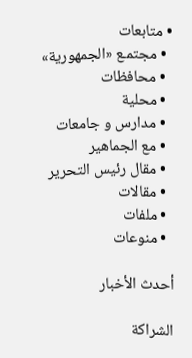• متابعات
  • مجتمـع «الجمهورية»
  • محافظات
  • محلية
  • مدارس و جامعات
  • مع الجماهير
  • مقال رئيس التحرير
  • مقالات
  • ملفات
  • منوعات

أحدث الأخبار

الشراكة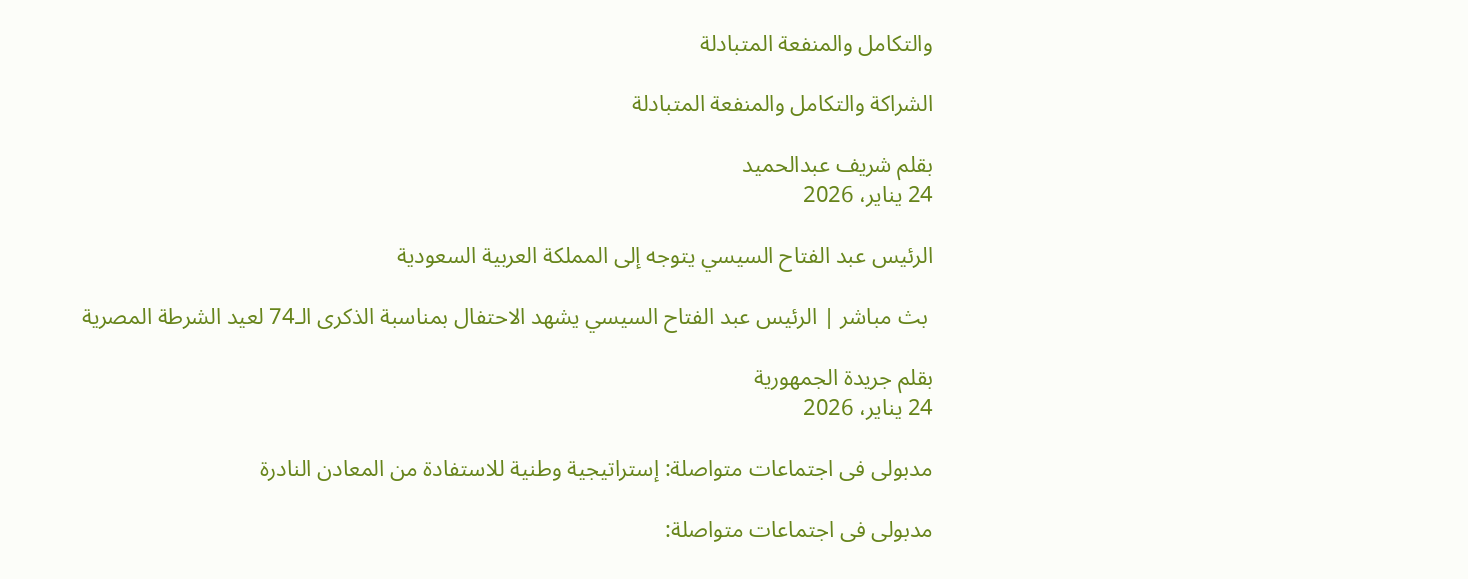والتكامل والمنفعة المتبادلة

الشراكة والتكامل والمنفعة المتبادلة

بقلم شريف عبدالحميد
24 يناير، 2026

الرئيس عبد الفتاح السيسي يتوجه إلى المملكة العربية السعودية

 بث مباشر | الرئيس عبد الفتاح السيسي يشهد الاحتفال بمناسبة الذكرى الـ74 لعيد الشرطة المصرية

بقلم جريدة الجمهورية
24 يناير، 2026

مدبولى فى اجتماعات متواصلة: إستراتيجية وطنية للاستفادة من المعادن النادرة

مدبولى فى اجتماعات متواصلة: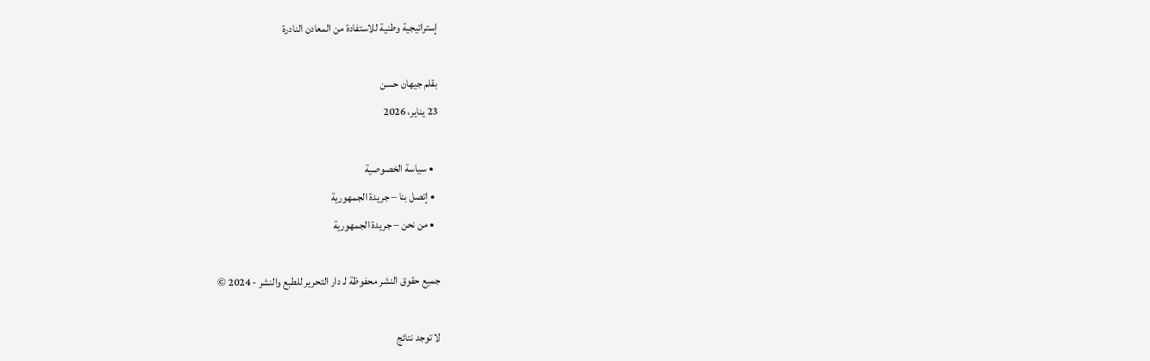إستراتيجية وطنية للاستفادة من المعادن النادرة

بقلم جيهان حسن
23 يناير، 2026

  • سياسة الخصوصية
  • إتصل بنا – جريدة الجمهورية
  • من نحن – جريدة الجمهورية

جميع حقوق النشر محفوظة لـ دار التحرير للطبع والنشر - 2024 ©

لا توجد نتائج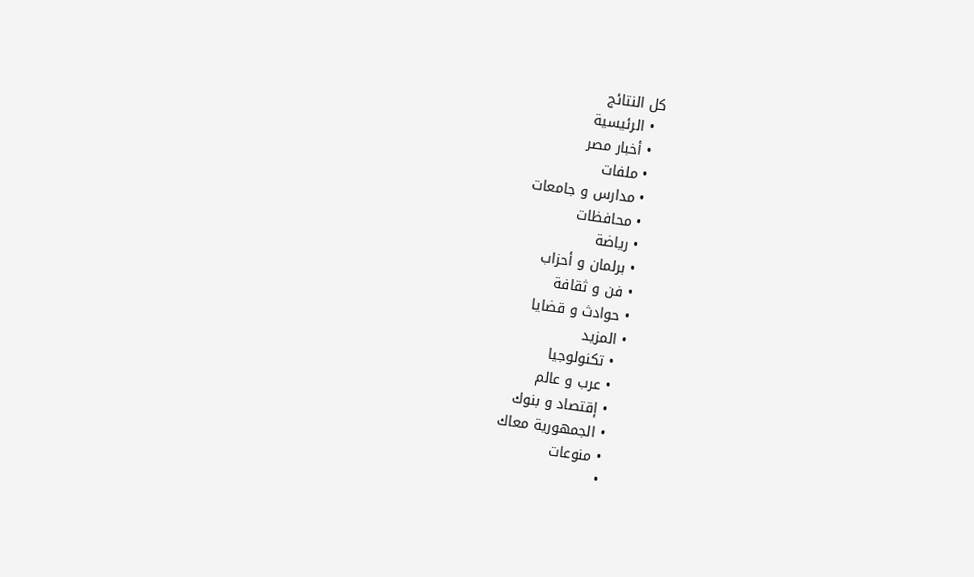كل النتائج
  • الرئيسية
  • أخبار مصر
  • ملفات
  • مدارس و جامعات
  • محافظات
  • رياضة
  • برلمان و أحزاب
  • فن و ثقافة
  • حوادث و قضايا
  • المزيد
    • تكنولوجيا
    • عرب و عالم
    • إقتصاد و بنوك
    • الجمهورية معاك
    • منوعات
    •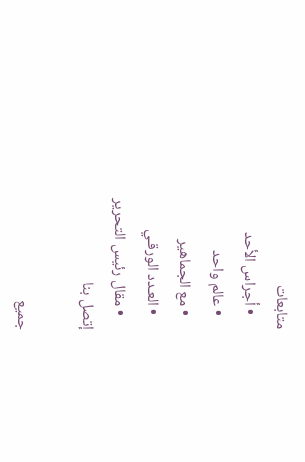متابعات
    • أجراس الأحد
    • عالم واحد
    • مع الجماهير
    • العـدد الورقـي
    • مقال رئيس التحرير
إتصل بنا

جميع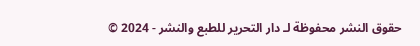حقوق النشر محفوظة لـ دار التحرير للطبع والنشر - 2024 ©